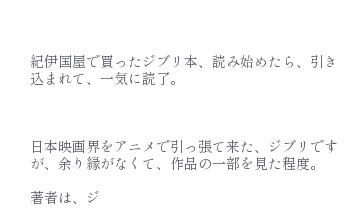紀伊国屋で買ったジブリ本、読み始めたら、引き込まれて、一気に読了。



日本映画界をアニメで引っ張て来た、ジブリですが、余り縁がなくて、作品の一部を見た程度。

著者は、ジ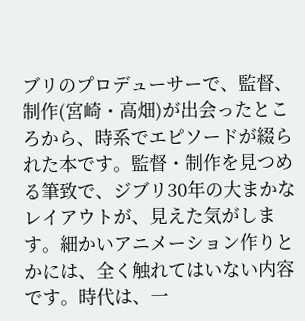ブリのプロデューサーで、監督、制作(宮崎・高畑)が出会ったところから、時系でエピソードが綴られた本です。監督・制作を見つめる筆致で、ジブリ30年の大まかなレイアウトが、見えた気がします。細かいアニメーション作りとかには、全く触れてはいない内容です。時代は、一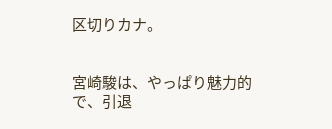区切りカナ。


宮崎駿は、やっぱり魅力的で、引退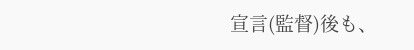宣言(監督)後も、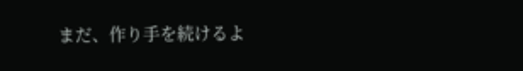まだ、作り手を続けるよ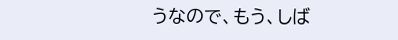うなので、もう、しば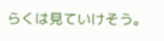らくは見ていけそう。